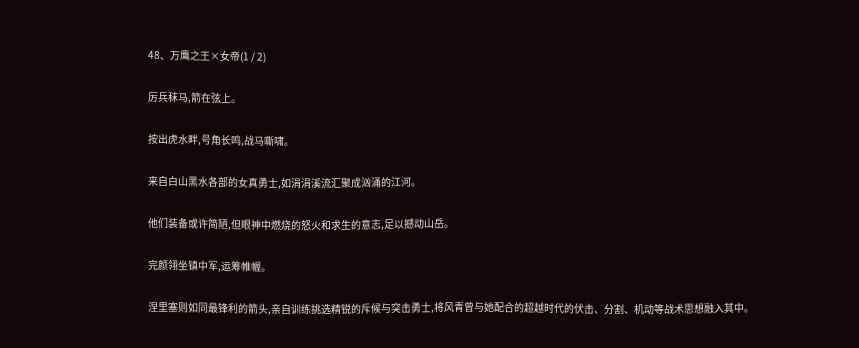48、万鹰之王×女帝(1 / 2)

厉兵秣马,箭在弦上。

按出虎水畔,号角长鸣,战马嘶啸。

来自白山黑水各部的女真勇士,如涓涓溪流汇聚成汹涌的江河。

他们装备或许简陋,但眼神中燃烧的怒火和求生的意志,足以撼动山岳。

完颜翎坐镇中军,运筹帷幄。

涅里塞则如同最锋利的箭头,亲自训练挑选精锐的斥候与突击勇士,将风青曾与她配合的超越时代的伏击、分割、机动等战术思想融入其中。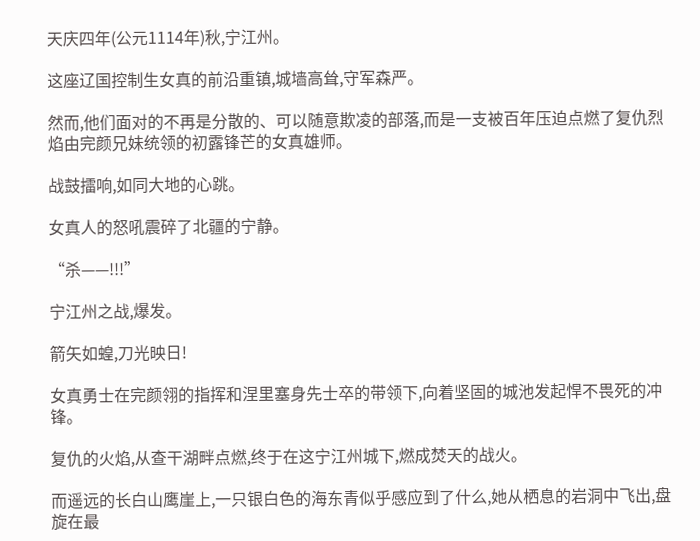天庆四年(公元1114年)秋,宁江州。

这座辽国控制生女真的前沿重镇,城墙高耸,守军森严。

然而,他们面对的不再是分散的、可以随意欺凌的部落,而是一支被百年压迫点燃了复仇烈焰由完颜兄妹统领的初露锋芒的女真雄师。

战鼓擂响,如同大地的心跳。

女真人的怒吼震碎了北疆的宁静。

“杀——!!!”

宁江州之战,爆发。

箭矢如蝗,刀光映日!

女真勇士在完颜翎的指挥和涅里塞身先士卒的带领下,向着坚固的城池发起悍不畏死的冲锋。

复仇的火焰,从查干湖畔点燃,终于在这宁江州城下,燃成焚天的战火。

而遥远的长白山鹰崖上,一只银白色的海东青似乎感应到了什么,她从栖息的岩洞中飞出,盘旋在最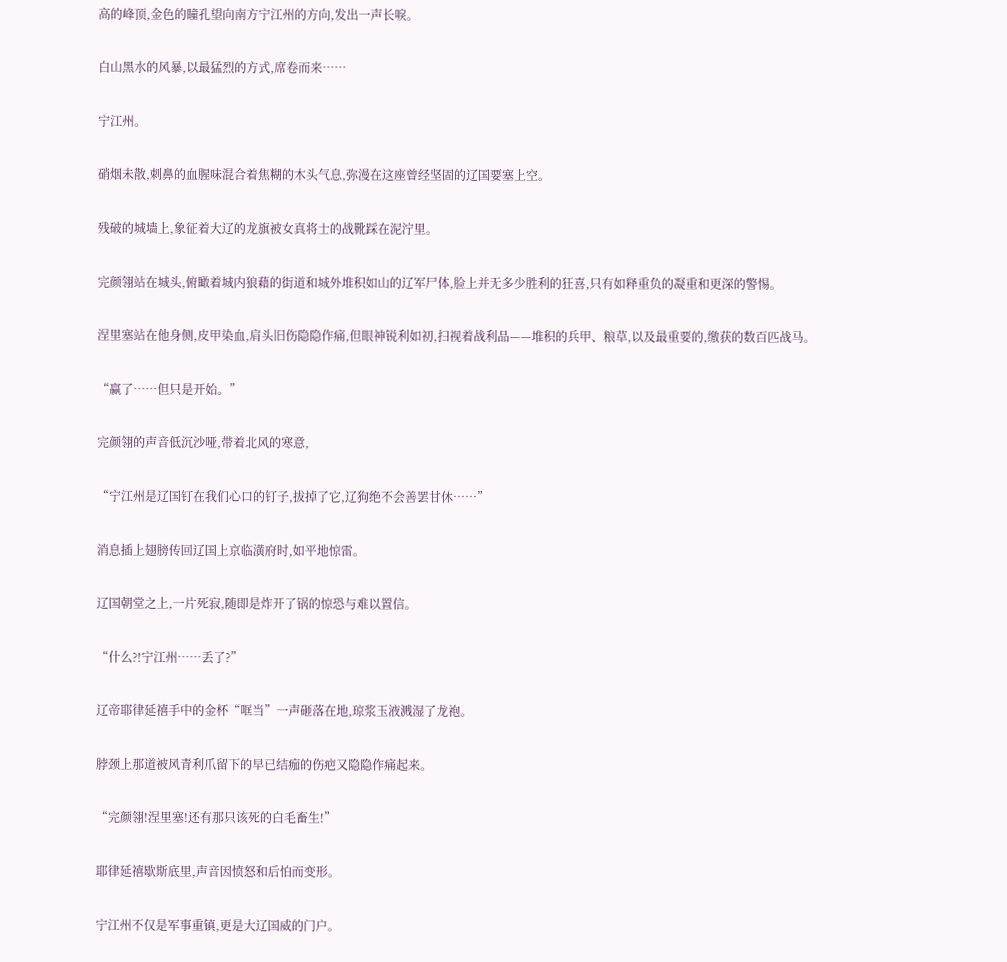高的峰顶,金色的瞳孔望向南方宁江州的方向,发出一声长唳。

白山黑水的风暴,以最猛烈的方式,席卷而来……

宁江州。

硝烟未散,刺鼻的血腥味混合着焦糊的木头气息,弥漫在这座曾经坚固的辽国要塞上空。

残破的城墙上,象征着大辽的龙旗被女真将士的战靴踩在泥泞里。

完颜翎站在城头,俯瞰着城内狼藉的街道和城外堆积如山的辽军尸体,脸上并无多少胜利的狂喜,只有如释重负的凝重和更深的警惕。

涅里塞站在他身侧,皮甲染血,肩头旧伤隐隐作痛,但眼神锐利如初,扫视着战利品——堆积的兵甲、粮草,以及最重要的,缴获的数百匹战马。

“赢了……但只是开始。”

完颜翎的声音低沉沙哑,带着北风的寒意,

“宁江州是辽国钉在我们心口的钉子,拔掉了它,辽狗绝不会善罢甘休……”

消息插上翅膀传回辽国上京临潢府时,如平地惊雷。

辽国朝堂之上,一片死寂,随即是炸开了锅的惊恐与难以置信。

“什么?!宁江州……丢了?”

辽帝耶律延禧手中的金杯“哐当”一声砸落在地,琼浆玉液溅湿了龙袍。

脖颈上那道被风青利爪留下的早已结痂的伤疤又隐隐作痛起来。

“完颜翎!涅里塞!还有那只该死的白毛畜生!”

耶律延禧歇斯底里,声音因愤怒和后怕而变形。

宁江州不仅是军事重镇,更是大辽国威的门户。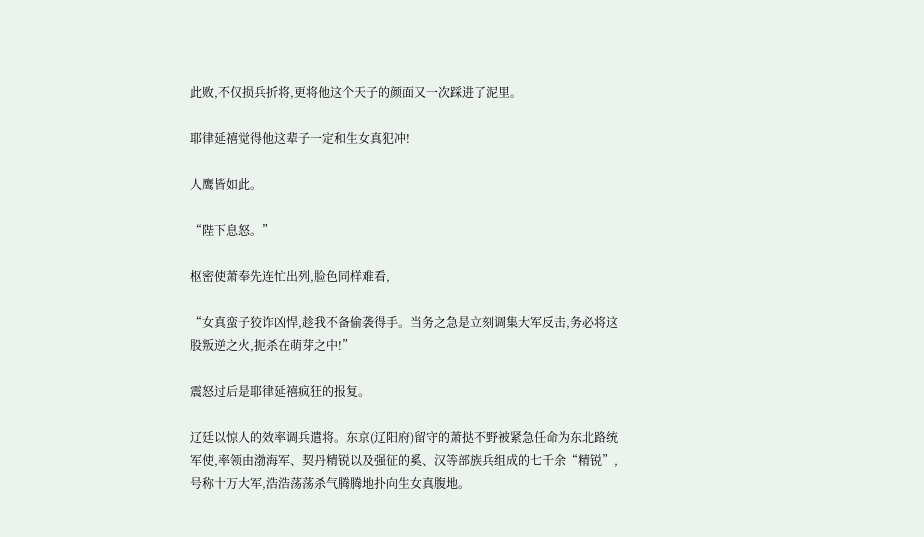此败,不仅损兵折将,更将他这个天子的颜面又一次踩进了泥里。

耶律延禧觉得他这辈子一定和生女真犯冲!

人鹰皆如此。

“陛下息怒。”

枢密使萧奉先连忙出列,脸色同样难看,

“女真蛮子狡诈凶悍,趁我不备偷袭得手。当务之急是立刻调集大军反击,务必将这股叛逆之火,扼杀在萌芽之中!”

震怒过后是耶律延禧疯狂的报复。

辽廷以惊人的效率调兵遣将。东京(辽阳府)留守的萧挞不野被紧急任命为东北路统军使,率领由渤海军、契丹精锐以及强征的奚、汉等部族兵组成的七千余“精锐”,号称十万大军,浩浩荡荡杀气腾腾地扑向生女真腹地。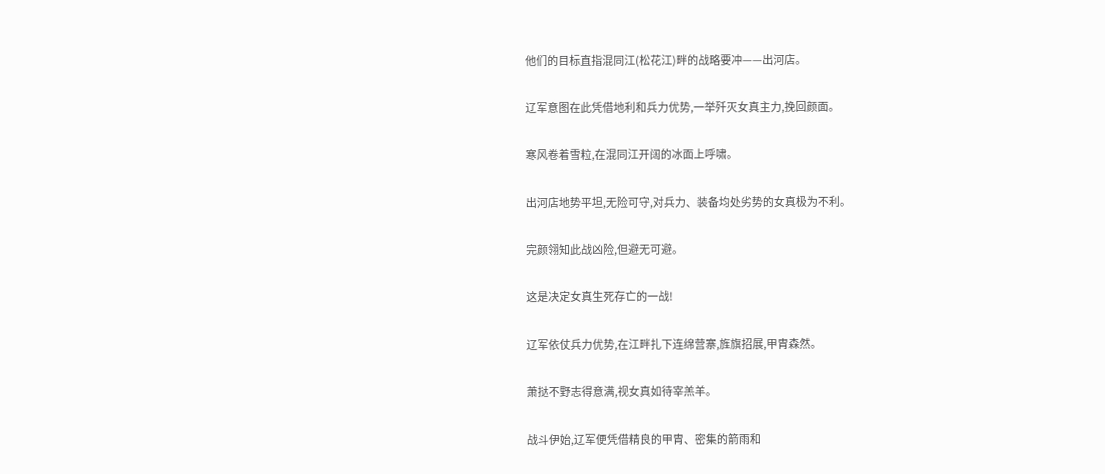他们的目标直指混同江(松花江)畔的战略要冲——出河店。

辽军意图在此凭借地利和兵力优势,一举歼灭女真主力,挽回颜面。

寒风卷着雪粒,在混同江开阔的冰面上呼啸。

出河店地势平坦,无险可守,对兵力、装备均处劣势的女真极为不利。

完颜翎知此战凶险,但避无可避。

这是决定女真生死存亡的一战!

辽军依仗兵力优势,在江畔扎下连绵营寨,旌旗招展,甲胄森然。

萧挞不野志得意满,视女真如待宰羔羊。

战斗伊始,辽军便凭借精良的甲胄、密集的箭雨和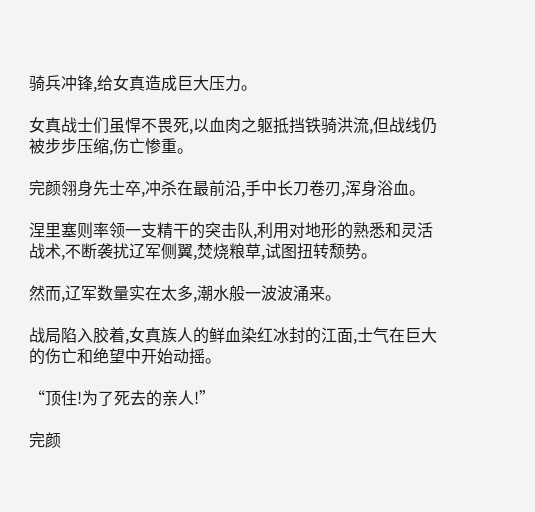骑兵冲锋,给女真造成巨大压力。

女真战士们虽悍不畏死,以血肉之躯抵挡铁骑洪流,但战线仍被步步压缩,伤亡惨重。

完颜翎身先士卒,冲杀在最前沿,手中长刀卷刃,浑身浴血。

涅里塞则率领一支精干的突击队,利用对地形的熟悉和灵活战术,不断袭扰辽军侧翼,焚烧粮草,试图扭转颓势。

然而,辽军数量实在太多,潮水般一波波涌来。

战局陷入胶着,女真族人的鲜血染红冰封的江面,士气在巨大的伤亡和绝望中开始动摇。

“顶住!为了死去的亲人!”

完颜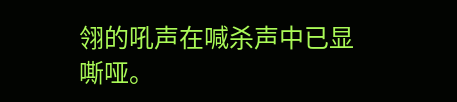翎的吼声在喊杀声中已显嘶哑。